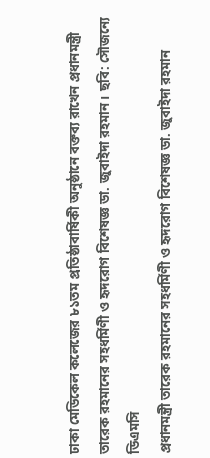ঢাকা মেডিকেল কলেজের ৮১তম প্রতিষ্ঠাবার্ষিকী অনুষ্ঠানে বক্তব্য রাখেন প্রধানমন্ত্রী তারেক রহমানের সহধর্মিণী ও হৃদরোগ বিশেষজ্ঞ ডা. জুবাইদা রহমান। ছবি: সৌজন্যে ডিএমসি
প্রধানমন্ত্রী তারেক রহমানের সহধর্মিণী ও হৃদরোগ বিশেষজ্ঞ ডা. জুবাইদা রহমান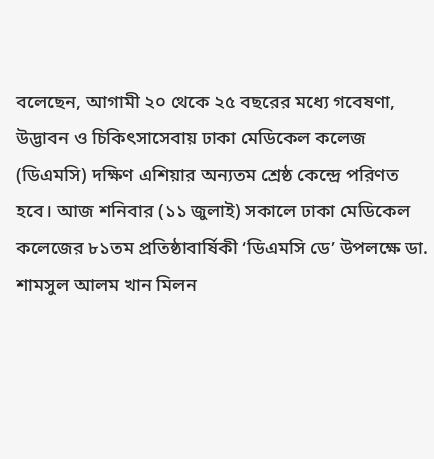বলেছেন, আগামী ২০ থেকে ২৫ বছরের মধ্যে গবেষণা, উদ্ভাবন ও চিকিৎসাসেবায় ঢাকা মেডিকেল কলেজ (ডিএমসি) দক্ষিণ এশিয়ার অন্যতম শ্রেষ্ঠ কেন্দ্রে পরিণত হবে। আজ শনিবার (১১ জুলাই) সকালে ঢাকা মেডিকেল কলেজের ৮১তম প্রতিষ্ঠাবার্ষিকী ‘ডিএমসি ডে’ উপলক্ষে ডা. শামসুল আলম খান মিলন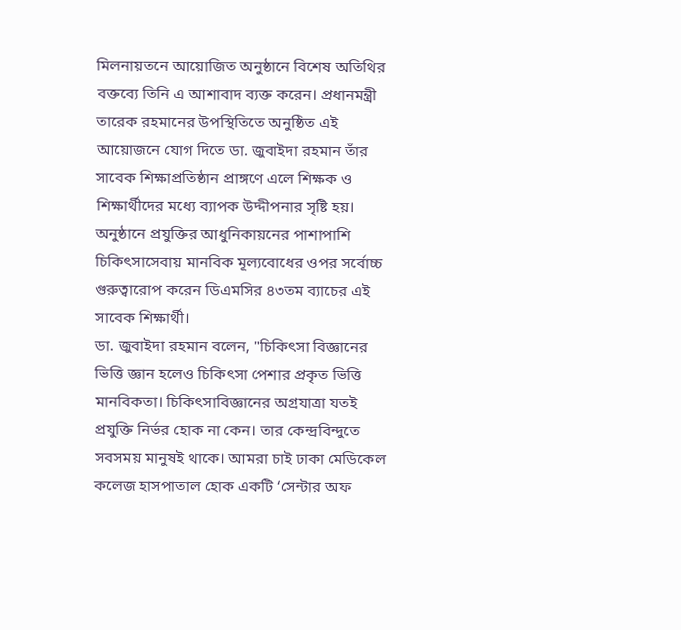মিলনায়তনে আয়োজিত অনুষ্ঠানে বিশেষ অতিথির বক্তব্যে তিনি এ আশাবাদ ব্যক্ত করেন। প্রধানমন্ত্রী তারেক রহমানের উপস্থিতিতে অনুষ্ঠিত এই আয়োজনে যোগ দিতে ডা. জুবাইদা রহমান তাঁর সাবেক শিক্ষাপ্রতিষ্ঠান প্রাঙ্গণে এলে শিক্ষক ও শিক্ষার্থীদের মধ্যে ব্যাপক উদ্দীপনার সৃষ্টি হয়।
অনুষ্ঠানে প্রযুক্তির আধুনিকায়নের পাশাপাশি চিকিৎসাসেবায় মানবিক মূল্যবোধের ওপর সর্বোচ্চ গুরুত্বারোপ করেন ডিএমসির ৪৩তম ব্যাচের এই সাবেক শিক্ষার্থী।
ডা. জুবাইদা রহমান বলেন, "চিকিৎসা বিজ্ঞানের ভিত্তি জ্ঞান হলেও চিকিৎসা পেশার প্রকৃত ভিত্তি মানবিকতা। চিকিৎসাবিজ্ঞানের অগ্রযাত্রা যতই প্রযুক্তি নির্ভর হোক না কেন। তার কেন্দ্রবিন্দুতে সবসময় মানুষই থাকে। আমরা চাই ঢাকা মেডিকেল কলেজ হাসপাতাল হোক একটি ‘সেন্টার অফ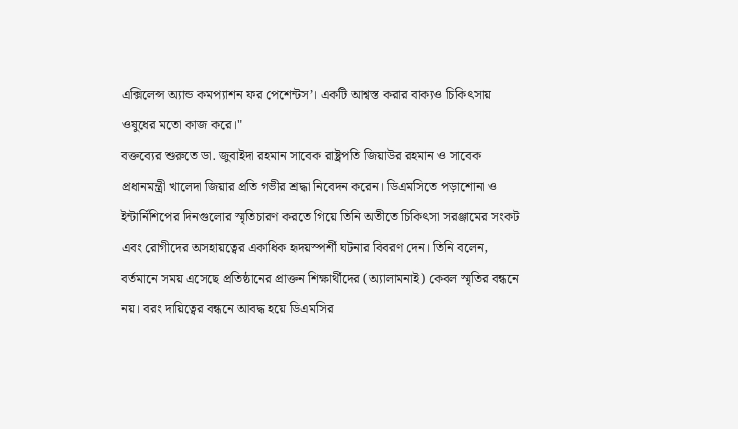এক্সিলেন্স অ্যান্ড কমপ্যাশন ফর পেশেন্টস’। একটি আশ্বস্ত করার বাক্যও চিকিৎসায় ওষুধের মতো কাজ করে।"
বক্তব্যের শুরুতে ডা. জুবাইদা রহমান সাবেক রাষ্ট্রপতি জিয়াউর রহমান ও সাবেক প্রধানমন্ত্রী খালেদা জিয়ার প্রতি গভীর শ্রদ্ধা নিবেদন করেন। ডিএমসিতে পড়াশোনা ও ইন্টার্নিশিপের দিনগুলোর স্মৃতিচারণ করতে গিয়ে তিনি অতীতে চিকিৎসা সরঞ্জামের সংকট এবং রোগীদের অসহায়ত্বের একাধিক হৃদয়স্পর্শী ঘটনার বিবরণ দেন। তিনি বলেন, বর্তমানে সময় এসেছে প্রতিষ্ঠানের প্রাক্তন শিক্ষার্থীদের (অ্যালামনাই) কেবল স্মৃতির বন্ধনে নয়। বরং দায়িত্বের বন্ধনে আবদ্ধ হয়ে ডিএমসির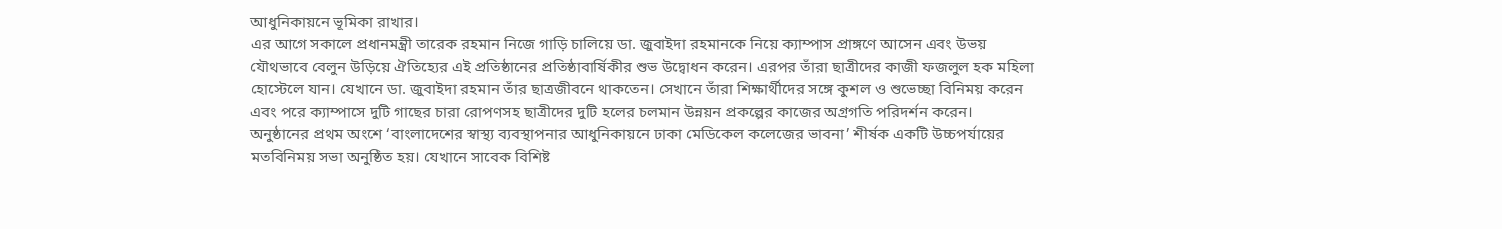আধুনিকায়নে ভূমিকা রাখার।
এর আগে সকালে প্রধানমন্ত্রী তারেক রহমান নিজে গাড়ি চালিয়ে ডা. জুবাইদা রহমানকে নিয়ে ক্যাম্পাস প্রাঙ্গণে আসেন এবং উভয় যৌথভাবে বেলুন উড়িয়ে ঐতিহ্যের এই প্রতিষ্ঠানের প্রতিষ্ঠাবার্ষিকীর শুভ উদ্বোধন করেন। এরপর তাঁরা ছাত্রীদের কাজী ফজলুল হক মহিলা হোস্টেলে যান। যেখানে ডা. জুবাইদা রহমান তাঁর ছাত্রজীবনে থাকতেন। সেখানে তাঁরা শিক্ষার্থীদের সঙ্গে কুশল ও শুভেচ্ছা বিনিময় করেন এবং পরে ক্যাম্পাসে দুটি গাছের চারা রোপণসহ ছাত্রীদের দুটি হলের চলমান উন্নয়ন প্রকল্পের কাজের অগ্রগতি পরিদর্শন করেন।
অনুষ্ঠানের প্রথম অংশে ‘বাংলাদেশের স্বাস্থ্য ব্যবস্থাপনার আধুনিকায়নে ঢাকা মেডিকেল কলেজের ভাবনা’ শীর্ষক একটি উচ্চপর্যায়ের মতবিনিময় সভা অনুষ্ঠিত হয়। যেখানে সাবেক বিশিষ্ট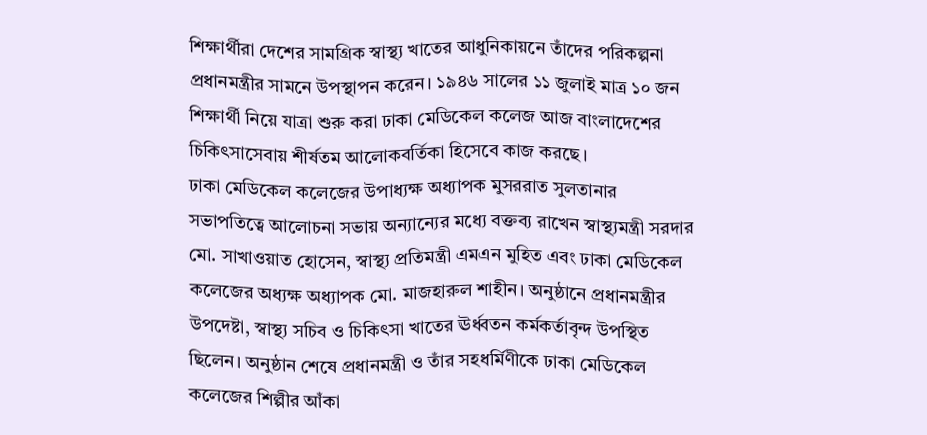শিক্ষার্থীরা দেশের সামগ্রিক স্বাস্থ্য খাতের আধুনিকায়নে তাঁদের পরিকল্পনা প্রধানমন্ত্রীর সামনে উপস্থাপন করেন। ১৯৪৬ সালের ১১ জুলাই মাত্র ১০ জন শিক্ষার্থী নিয়ে যাত্রা শুরু করা ঢাকা মেডিকেল কলেজ আজ বাংলাদেশের চিকিৎসাসেবায় শীর্ষতম আলোকবর্তিকা হিসেবে কাজ করছে।
ঢাকা মেডিকেল কলেজের উপাধ্যক্ষ অধ্যাপক মুসররাত সুলতানার সভাপতিত্বে আলোচনা সভায় অন্যান্যের মধ্যে বক্তব্য রাখেন স্বাস্থ্যমন্ত্রী সরদার মো. সাখাওয়াত হোসেন, স্বাস্থ্য প্রতিমন্ত্রী এমএন মুহিত এবং ঢাকা মেডিকেল কলেজের অধ্যক্ষ অধ্যাপক মো. মাজহারুল শাহীন। অনুষ্ঠানে প্রধানমন্ত্রীর উপদেষ্টা, স্বাস্থ্য সচিব ও চিকিৎসা খাতের ঊর্ধ্বতন কর্মকর্তাবৃন্দ উপস্থিত ছিলেন। অনুষ্ঠান শেষে প্রধানমন্ত্রী ও তাঁর সহধর্মিণীকে ঢাকা মেডিকেল কলেজের শিল্পীর আঁকা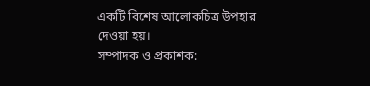একটি বিশেষ আলোকচিত্র উপহার দেওয়া হয়।
সম্পাদক ও প্রকাশক: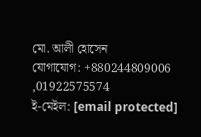মো. আলী হোসেন
যোগাযোগ: +880244809006 ,01922575574
ই-মেইল: [email protected]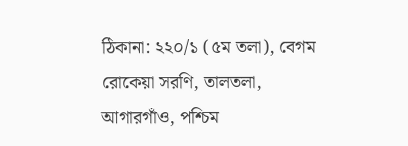ঠিকানা: ২২০/১ (৫ম তলা), বেগম রোকেয়া সরণি, তালতলা, আগারগাঁও, পশ্চিম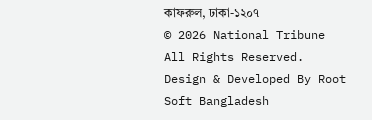কাফরুল, ঢাকা-১২০৭
© 2026 National Tribune All Rights Reserved. Design & Developed By Root Soft Bangladesh